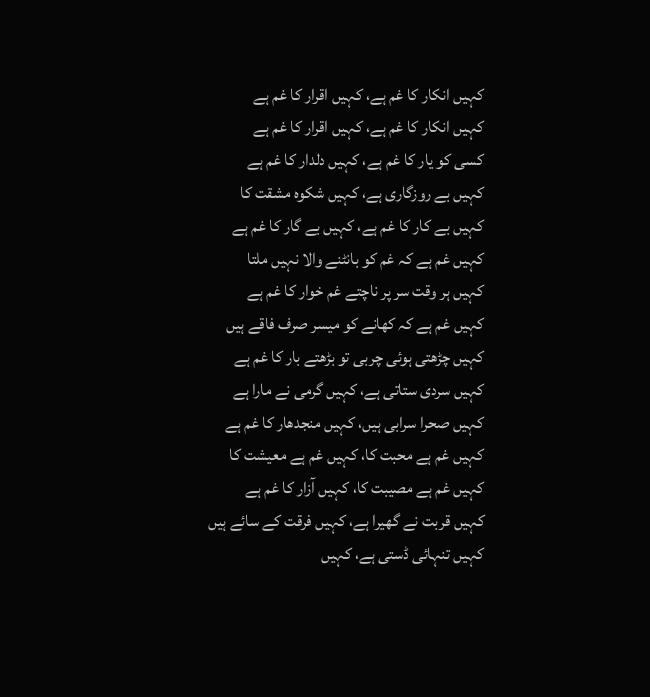کہیں انکار کا غم ہے، کہیں اقرار کا غم ہے
کہیں انکار کا غم ہے، کہیں اقرار کا غم ہے
کسی کو یار کا غم ہے، کہیں دلدار کا غم ہے
کہیں بے روزگاری ہے، کہیں شکوہ مشقت کا
کہیں بے کار کا غم ہے، کہیں بے گار کا غم ہے
کہیں غم ہے کہ غم کو بانٹنے والا نہیں ملتا
کہیں ہر وقت سر پر ناچتے غم خوار کا غم ہے
کہیں غم ہے کہ کھانے کو میسر صرف فاقے ہیں
کہیں چڑھتی ہوئی چربی تو بڑھتے بار کا غم ہے
کہیں سردی ستاتی ہے، کہیں گرمی نے مارا ہے
کہیں صحرا سرابی ہیں، کہیں منجدھار کا غم ہے
کہیں غم ہے محبت کا، کہیں غم ہے معیشت کا
کہیں غم ہے مصیبت کا، کہیں آزار کا غم ہے
کہیں قربت نے گھیرا ہے، کہیں فرقت کے سائے ہیں
کہیں تنہائی ڈستی ہے، کہیں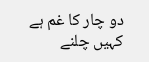دو چار کا غم ہے
کہیں چلنے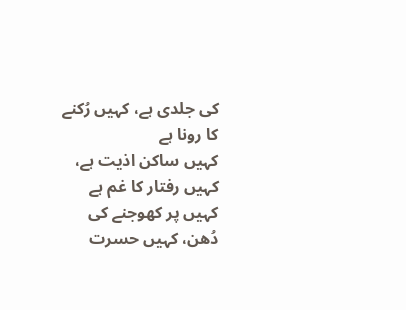کی جلدی ہے، کہیں رُکنے کا رونا ہے
کہیں ساکن اذیت ہے، کہیں رفتار کا غم ہے
کہیں پر کھوجنے کی دُھن، کہیں حسرت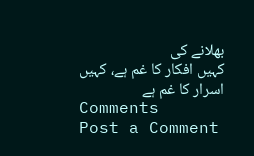بھلانے کی
کہیں افکار کا غم ہے، کہیں اسرار کا غم ہے
Comments
Post a Comment